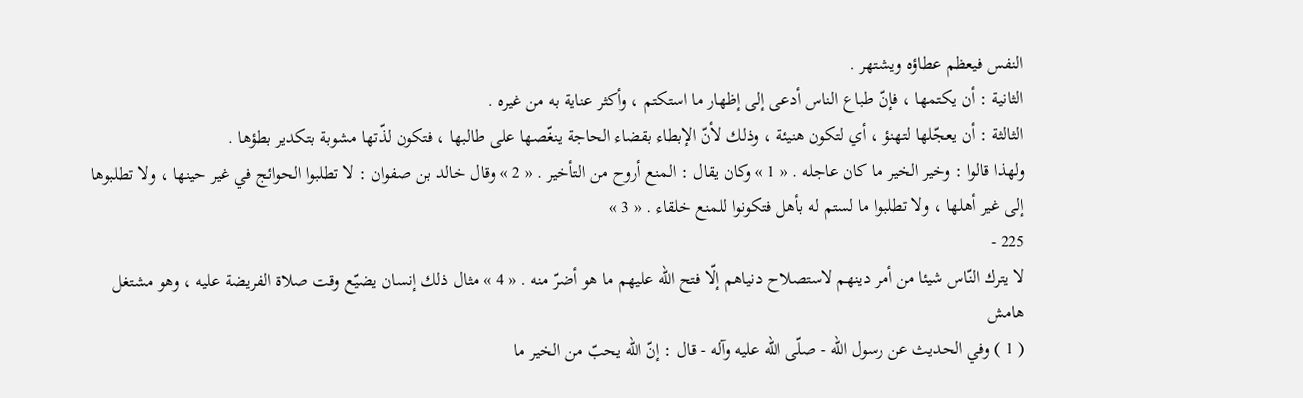النفس فيعظم عطاؤه ويشتهر .
الثانية : أن يكتمها ، فإنّ طباع الناس أدعى إلى إظهار ما استكتم ، وأكثر عناية به من غيره .
الثالثة : أن يعجّلها لتهنؤ ، أي لتكون هنيئة ، وذلك لأنّ الإبطاء بقضاء الحاجة ينغّصها على طالبها ، فتكون لذّتها مشوبة بتكدير بطؤها .
ولهذا قالوا : وخير الخير ما كان عاجله . « 1 » وكان يقال : المنع أروح من التأخير . « 2 » وقال خالد بن صفوان : لا تطلبوا الحوائج في غير حينها ، ولا تطلبوها إلى غير أهلها ، ولا تطلبوا ما لستم له بأهل فتكونوا للمنع خلقاء . « 3 »
225 -
لا يترك النّاس شيئا من أمر دينهم لاستصلاح دنياهم إلّا فتح اللّه عليهم ما هو أضرّ منه . « 4 » مثال ذلك إنسان يضيّع وقت صلاة الفريضة عليه ، وهو مشتغل
هامش
( 1 ) وفي الحديث عن رسول اللّه - صلّى اللّه عليه وآله - قال : إنّ اللّه يحبّ من الخير ما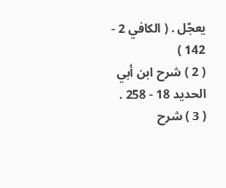يعجّل . ( الكافي 2 - 142 )
( 2 ) شرح ابن أبي الحديد 18 - 258 .
( 3 ) شرح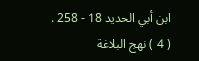ابن أبي الحديد 18 - 258 .
( 4 ) نهج البلاغة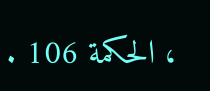، الحكمة 106 .